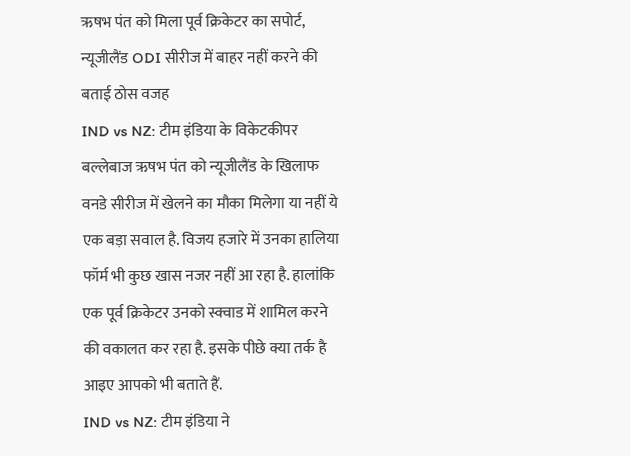ऋषभ पंत को मिला पूर्व क्रिकेटर का सपोर्ट, न्यूजीलैंड ODI सीरीज में बाहर नहीं करने की बताई ठोस वजह
IND vs NZ: टीम इंडिया के विकेटकीपर बल्लेबाज ऋषभ पंत को न्यूजीलैंड के खिलाफ वनडे सीरीज में खेलने का मौका मिलेगा या नहीं ये एक बड़ा सवाल है. विजय हजारे में उनका हालिया फॉर्म भी कुछ खास नजर नहीं आ रहा है. हालांकि एक पूर्व क्रिकेटर उनको स्क्वाड में शामिल करने की वकालत कर रहा है. इसके पीछे क्या तर्क है आइए आपको भी बताते हैं.
IND vs NZ: टीम इंडिया ने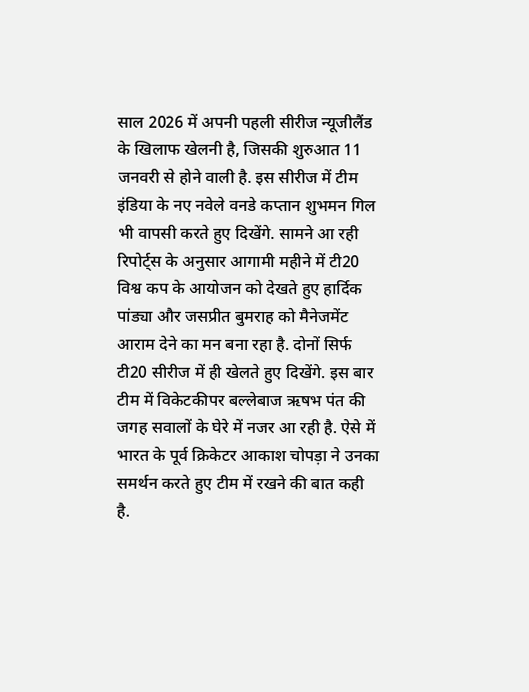साल 2026 में अपनी पहली सीरीज न्यूजीलैंड के खिलाफ खेलनी है, जिसकी शुरुआत 11 जनवरी से होने वाली है. इस सीरीज में टीम इंडिया के नए नवेले वनडे कप्तान शुभमन गिल भी वापसी करते हुए दिखेंगे. सामने आ रही रिपोर्ट्स के अनुसार आगामी महीने में टी20 विश्व कप के आयोजन को देखते हुए हार्दिक पांड्या और जसप्रीत बुमराह को मैनेजमेंट आराम देने का मन बना रहा है. दोनों सिर्फ टी20 सीरीज में ही खेलते हुए दिखेंगे. इस बार टीम में विकेटकीपर बल्लेबाज ऋषभ पंत की जगह सवालों के घेरे में नजर आ रही है. ऐसे में भारत के पूर्व क्रिकेटर आकाश चोपड़ा ने उनका समर्थन करते हुए टीम में रखने की बात कही है.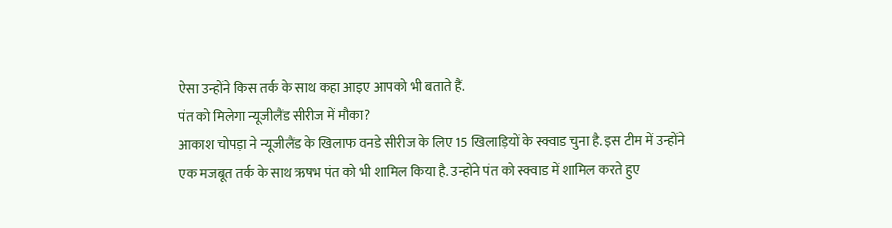ऐसा उन्होंने किस तर्क के साथ कहा आइए आपको भी बताते हैं.
पंत को मिलेगा न्यूजीलैंड सीरीज में मौका?
आकाश चोपड़ा ने न्यूजीलैंड के खिलाफ वनडे सीरीज के लिए 15 खिलाड़ियों के स्क्वाड चुना है. इस टीम में उन्होंने एक मजबूत तर्क के साथ ऋषभ पंत को भी शामिल किया है. उन्होंने पंत को स्क्वाड में शामिल करते हुए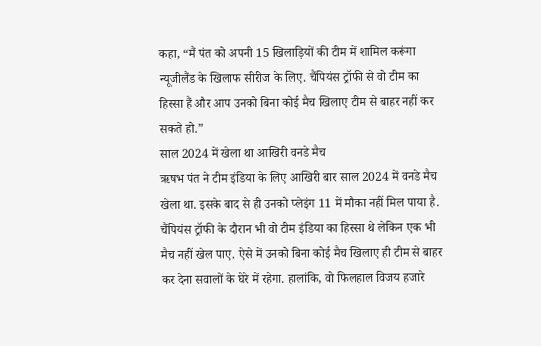कहा, “मैं पंत को अपनी 15 खिलाड़ियों की टीम में शामिल करूंगा न्यूजीलैंड के खिलाफ सीरीज के लिए. चैंपियंस ट्रॉफी से वो टीम का हिस्सा हैं और आप उनको बिना कोई मैच खिलाए टीम से बाहर नहीं कर सकते हो.”
साल 2024 में खेला था आखिरी वनडे मैच
ऋषभ पंत ने टीम इंडिया के लिए आखिरी बार साल 2024 में वनडे मैच खेला था. इसके बाद से ही उनको प्लेइंग 11 में मौका नहीं मिल पाया है. चैंपियंस ट्रॉफी के दौरान भी वो टीम इंडिया का हिस्सा थे लेकिन एक भी मैच नहीं खेल पाए. ऐसे में उनको बिना कोई मैच खिलाए ही टीम से बाहर कर देना सवालों के घेरे में रहेगा. हालांकि, वो फिलहाल विजय हजारे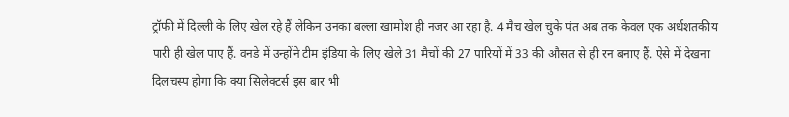ट्रॉफी में दिल्ली के लिए खेल रहे हैं लेकिन उनका बल्ला खामोश ही नजर आ रहा है. 4 मैच खेल चुके पंत अब तक केवल एक अर्धशतकीय पारी ही खेल पाए हैं. वनडे में उन्होंने टीम इंडिया के लिए खेले 31 मैचों की 27 पारियों में 33 की औसत से ही रन बनाए हैं. ऐसे में देखना दिलचस्प होगा कि क्या सिलेक्टर्स इस बार भी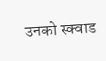उनको स्क्वाड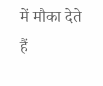में मौका देते हैं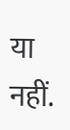या नहीं.